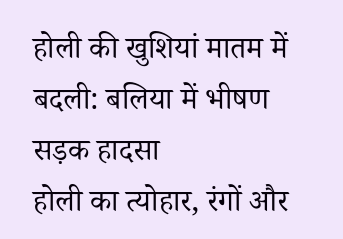होली की खुशियां मातम में बदली: बलिया में भीषण सड़क हादसा
होली का त्योहार, रंगों और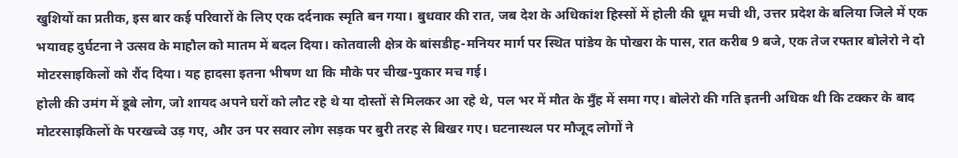खुशियों का प्रतीक, इस बार कई परिवारों के लिए एक दर्दनाक स्मृति बन गया। बुधवार की रात, जब देश के अधिकांश हिस्सों में होली की धूम मची थी, उत्तर प्रदेश के बलिया जिले में एक भयावह दुर्घटना ने उत्सव के माहौल को मातम में बदल दिया। कोतवाली क्षेत्र के बांसडीह-मनियर मार्ग पर स्थित पांडेय के पोखरा के पास, रात करीब 9 बजे, एक तेज रफ्तार बोलेरो ने दो मोटरसाइकिलों को रौंद दिया। यह हादसा इतना भीषण था कि मौके पर चीख-पुकार मच गई।
होली की उमंग में डूबे लोग, जो शायद अपने घरों को लौट रहे थे या दोस्तों से मिलकर आ रहे थे, पल भर में मौत के मुँह में समा गए। बोलेरो की गति इतनी अधिक थी कि टक्कर के बाद मोटरसाइकिलों के परखच्चे उड़ गए, और उन पर सवार लोग सड़क पर बुरी तरह से बिखर गए। घटनास्थल पर मौजूद लोगों ने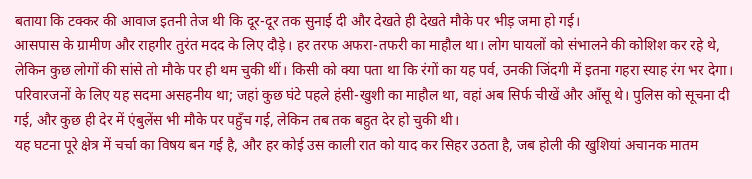बताया कि टक्कर की आवाज इतनी तेज थी कि दूर-दूर तक सुनाई दी और देखते ही देखते मौके पर भीड़ जमा हो गई।
आसपास के ग्रामीण और राहगीर तुरंत मदद के लिए दौड़े। हर तरफ अफरा-तफरी का माहौल था। लोग घायलों को संभालने की कोशिश कर रहे थे, लेकिन कुछ लोगों की सांसे तो मौके पर ही थम चुकी थीं। किसी को क्या पता था कि रंगों का यह पर्व, उनकी जिंदगी में इतना गहरा स्याह रंग भर देगा। परिवारजनों के लिए यह सदमा असहनीय था; जहां कुछ घंटे पहले हंसी-खुशी का माहौल था, वहां अब सिर्फ चीखें और आँसू थे। पुलिस को सूचना दी गई, और कुछ ही देर में एंबुलेंस भी मौके पर पहुँच गई, लेकिन तब तक बहुत देर हो चुकी थी।
यह घटना पूरे क्षेत्र में चर्चा का विषय बन गई है, और हर कोई उस काली रात को याद कर सिहर उठता है, जब होली की खुशियां अचानक मातम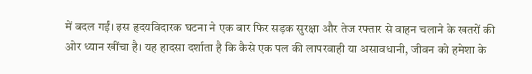में बदल गईं। इस हृदयविदारक घटना ने एक बार फिर सड़क सुरक्षा और तेज रफ्तार से वाहन चलाने के खतरों की ओर ध्यान खींचा है। यह हादसा दर्शाता है कि कैसे एक पल की लापरवाही या असावधानी, जीवन को हमेशा के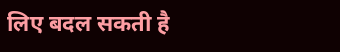लिए बदल सकती है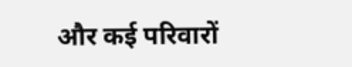और कई परिवारों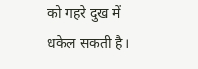को गहरे दुख में धकेल सकती है।